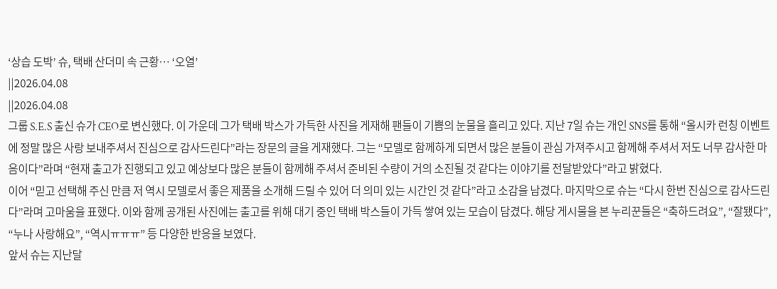‘상습 도박’ 슈, 택배 산더미 속 근황… ‘오열’
||2026.04.08
||2026.04.08
그룹 S.E.S 출신 슈가 CEO로 변신했다. 이 가운데 그가 택배 박스가 가득한 사진을 게재해 팬들이 기쁨의 눈물을 흘리고 있다. 지난 7일 슈는 개인 SNS를 통해 “올시카 런칭 이벤트에 정말 많은 사랑 보내주셔서 진심으로 감사드린다”라는 장문의 글을 게재했다. 그는 “모델로 함께하게 되면서 많은 분들이 관심 가져주시고 함께해 주셔서 저도 너무 감사한 마음이다”라며 “현재 출고가 진행되고 있고 예상보다 많은 분들이 함께해 주셔서 준비된 수량이 거의 소진될 것 같다는 이야기를 전달받았다”라고 밝혔다.
이어 “믿고 선택해 주신 만큼 저 역시 모델로서 좋은 제품을 소개해 드릴 수 있어 더 의미 있는 시간인 것 같다”라고 소감을 남겼다. 마지막으로 슈는 “다시 한번 진심으로 감사드린다”라며 고마움을 표했다. 이와 함께 공개된 사진에는 출고를 위해 대기 중인 택배 박스들이 가득 쌓여 있는 모습이 담겼다. 해당 게시물을 본 누리꾼들은 “축하드려요”, “잘됐다”, “누나 사랑해요”, “역시ㅠㅠㅠ” 등 다양한 반응을 보였다.
앞서 슈는 지난달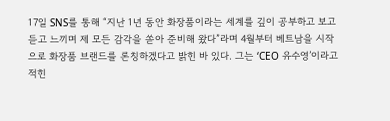17일 SNS를 통해 “지난 1년 동안 화장품이라는 세계를 깊이 공부하고 보고 듣고 느끼며 제 모든 감각을 쏟아 준비해 왔다”라며 4월부터 베트남을 시작으로 화장품 브랜드를 론칭하겠다고 밝힌 바 있다. 그는 ‘CEO 유수영’이라고 적힌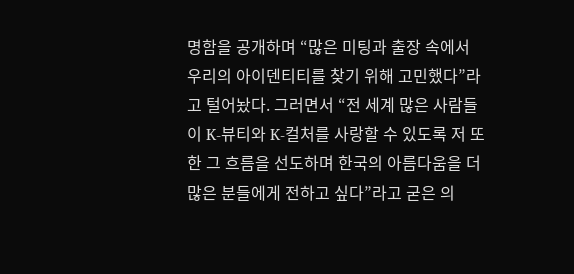명함을 공개하며 “많은 미팅과 출장 속에서 우리의 아이덴티티를 찾기 위해 고민했다”라고 털어놨다. 그러면서 “전 세계 많은 사람들이 K-뷰티와 K-컬처를 사랑할 수 있도록 저 또한 그 흐름을 선도하며 한국의 아름다움을 더 많은 분들에게 전하고 싶다”라고 굳은 의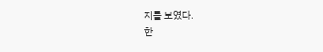지를 보였다.
한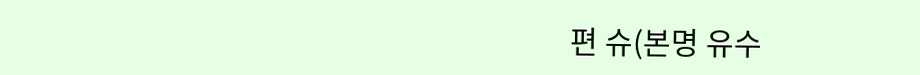편 슈(본명 유수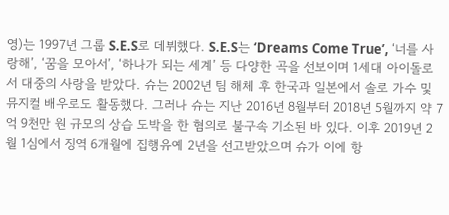영)는 1997년 그룹 S.E.S로 데뷔했다. S.E.S는 ‘Dreams Come True’, ‘너를 사랑해’, ‘꿈을 모아서’, ‘하나가 되는 세계’ 등 다양한 곡을 선보이며 1세대 아이돌로서 대중의 사랑을 받았다. 슈는 2002년 팀 해체 후 한국과 일본에서 솔로 가수 및 뮤지컬 배우로도 활동했다. 그러나 슈는 지난 2016년 8월부터 2018년 5월까지 약 7억 9천만 원 규모의 상습 도박을 한 혐의로 불구속 기소된 바 있다. 이후 2019년 2월 1심에서 징역 6개월에 집행유예 2년을 선고받았으며 슈가 이에 항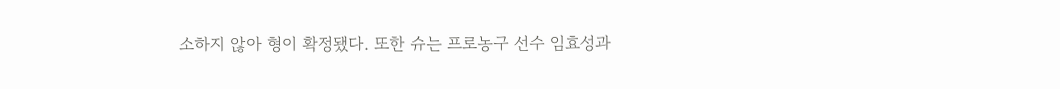소하지 않아 형이 확정됐다. 또한 슈는 프로농구 선수 임효성과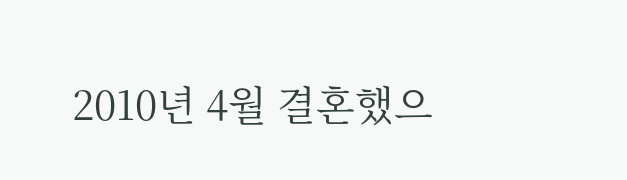2010년 4월 결혼했으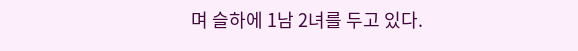며 슬하에 1남 2녀를 두고 있다.